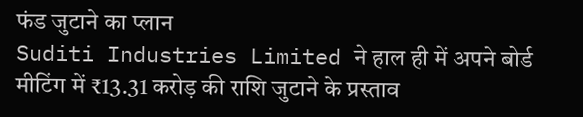फंड जुटाने का प्लान
Suditi Industries Limited ने हाल ही में अपने बोर्ड मीटिंग में ₹13.31 करोड़ की राशि जुटाने के प्रस्ताव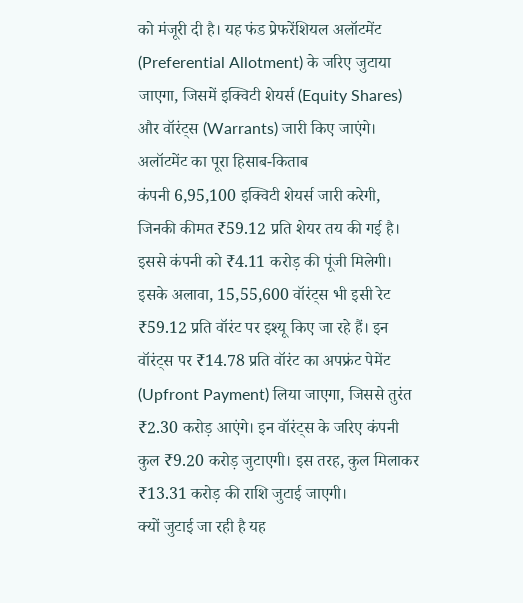को मंजूरी दी है। यह फंड प्रेफरेंशियल अलॉटमेंट (Preferential Allotment) के जरिए जुटाया जाएगा, जिसमें इक्विटी शेयर्स (Equity Shares) और वॉरंट्स (Warrants) जारी किए जाएंगे।
अलॉटमेंट का पूरा हिसाब-किताब
कंपनी 6,95,100 इक्विटी शेयर्स जारी करेगी, जिनकी कीमत ₹59.12 प्रति शेयर तय की गई है। इससे कंपनी को ₹4.11 करोड़ की पूंजी मिलेगी। इसके अलावा, 15,55,600 वॉरंट्स भी इसी रेट ₹59.12 प्रति वॉरंट पर इश्यू किए जा रहे हैं। इन वॉरंट्स पर ₹14.78 प्रति वॉरंट का अपफ्रंट पेमेंट (Upfront Payment) लिया जाएगा, जिससे तुरंत ₹2.30 करोड़ आएंगे। इन वॉरंट्स के जरिए कंपनी कुल ₹9.20 करोड़ जुटाएगी। इस तरह, कुल मिलाकर ₹13.31 करोड़ की राशि जुटाई जाएगी।
क्यों जुटाई जा रही है यह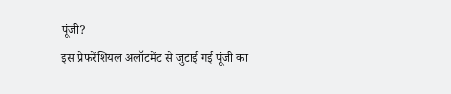पूंजी?
इस प्रेफरेंशियल अलॉटमेंट से जुटाई गई पूंजी का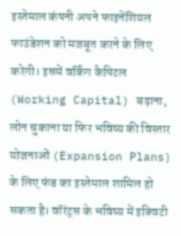इस्तेमाल कंपनी अपने फाइनेंशियल फाउंडेशन को मजबूत करने के लिए करेगी। इसमें वर्किंग कैपिटल (Working Capital) बढ़ाना, लोन चुकाना या फिर भविष्य की विस्तार योजनाओं (Expansion Plans) के लिए फंड का इस्तेमाल शामिल हो सकता है। वॉरंट्स के भविष्य में इक्विटी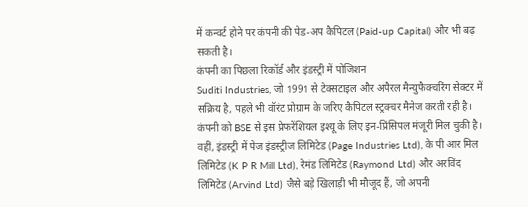में कन्वर्ट होने पर कंपनी की पेड-अप कैपिटल (Paid-up Capital) और भी बढ़ सकती है।
कंपनी का पिछला रिकॉर्ड और इंडस्ट्री में पोजिशन
Suditi Industries, जो 1991 से टेक्सटाइल और अपैरल मैन्युफैक्चरिंग सेक्टर में सक्रिय है, पहले भी वॉरंट प्रोग्राम के जरिए कैपिटल स्ट्रक्चर मैनेज करती रही है। कंपनी को BSE से इस प्रेफरेंशियल इश्यू के लिए इन-प्रिंसिपल मंजूरी मिल चुकी है। वहीं, इंडस्ट्री में पेज इंडस्ट्रीज लिमिटेड (Page Industries Ltd), के पी आर मिल लिमिटेड (K P R Mill Ltd), रेमंड लिमिटेड (Raymond Ltd) और अरविंद लिमिटेड (Arvind Ltd) जैसे बड़े खिलाड़ी भी मौजूद हैं, जो अपनी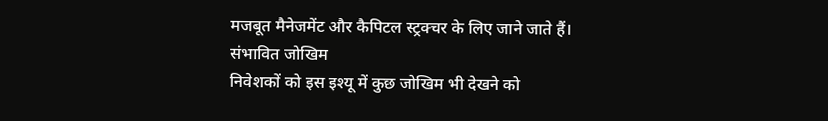मजबूत मैनेजमेंट और कैपिटल स्ट्रक्चर के लिए जाने जाते हैं।
संभावित जोखिम
निवेशकों को इस इश्यू में कुछ जोखिम भी देखने को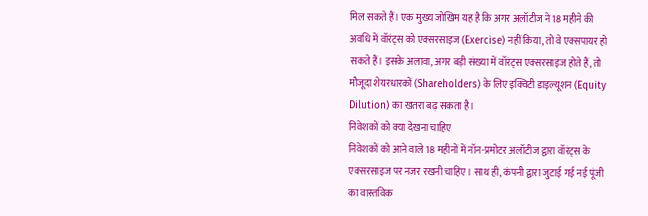मिल सकते हैं। एक मुख्य जोखिम यह है कि अगर अलॉटीज ने 18 महीने की अवधि में वॉरंट्स को एक्सरसाइज (Exercise) नहीं किया, तो वे एक्सपायर हो सकते हैं। इसके अलावा, अगर बड़ी संख्या में वॉरंट्स एक्सरसाइज होते हैं, तो मौजूदा शेयरधारकों (Shareholders) के लिए इक्विटी डाइल्यूशन (Equity Dilution) का खतरा बढ़ सकता है।
निवेशकों को क्या देखना चाहिए
निवेशकों को आने वाले 18 महीनों में नॉन-प्रमोटर अलॉटीज द्वारा वॉरंट्स के एक्सरसाइज पर नजर रखनी चाहिए। साथ ही, कंपनी द्वारा जुटाई गई नई पूंजी का वास्तविक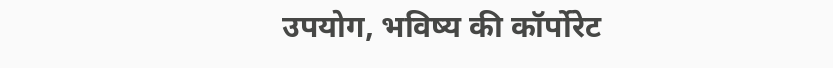उपयोग, भविष्य की कॉर्पोरेट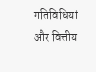गतिविधियां और वित्तीय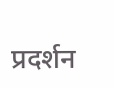प्रदर्शन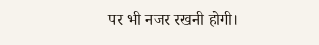पर भी नजर रखनी होगी।